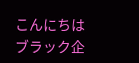こんにちは
ブラック企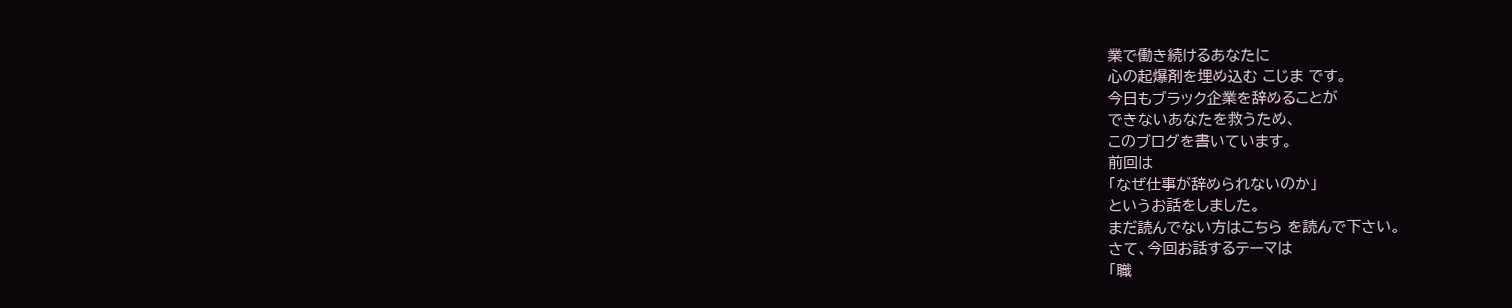業で働き続けるあなたに
心の起爆剤を埋め込む こじま です。
今日もブラック企業を辞めることが
できないあなたを救うため、
このブログを書いています。
前回は
「なぜ仕事が辞められないのか」
というお話をしました。
まだ読んでない方はこちら を読んで下さい。
さて、今回お話するテーマは
「職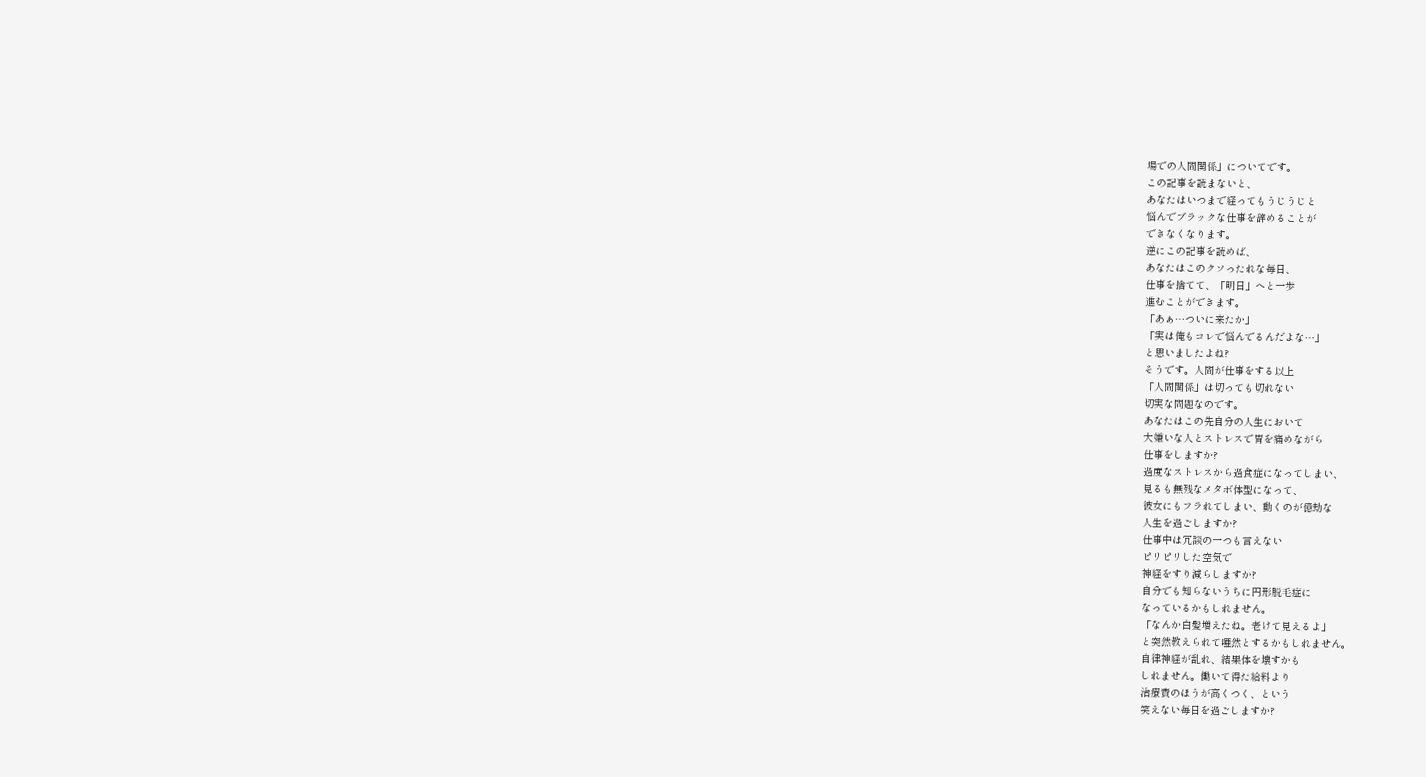場での人間関係」についてです。
この記事を読まないと、
あなたはいつまで経ってもうじうじと
悩んでブラックな仕事を辞めることが
できなくなります。
逆にこの記事を読めば、
あなたはこのクソったれな毎日、
仕事を捨てて、「明日」へと一歩
進むことができます。
「あぁ…ついに来たか」
「実は俺もコレで悩んでるんだよな…」
と思いましたよね?
そうです。人間が仕事をする以上
「人間関係」は切っても切れない
切実な問題なのです。
あなたはこの先自分の人生において
大嫌いな人とストレスで胃を痛めながら
仕事をしますか?
過度なストレスから過食症になってしまい、
見るも無残なメタボ体型になって、
彼女にもフラれてしまい、動くのが億劫な
人生を過ごしますか?
仕事中は冗談の一つも言えない
ピリピリした空気で
神経をすり減らしますか?
自分でも知らないうちに円形脱毛症に
なっているかもしれません。
「なんか白髪増えたね。老けて見えるよ」
と突然教えられて唖然とするかもしれません。
自律神経が乱れ、結果体を壊すかも
しれません。働いて得た給料より
治療費のほうが高くつく、という
笑えない毎日を過ごしますか?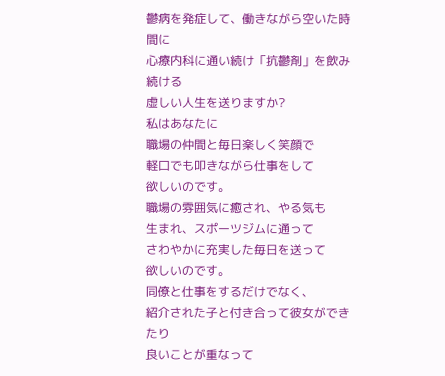鬱病を発症して、働きながら空いた時間に
心療内科に通い続け「抗鬱剤」を飲み続ける
虚しい人生を送りますか?
私はあなたに
職場の仲間と毎日楽しく笑顔で
軽口でも叩きながら仕事をして
欲しいのです。
職場の雰囲気に癒され、やる気も
生まれ、スポーツジムに通って
さわやかに充実した毎日を送って
欲しいのです。
同僚と仕事をするだけでなく、
紹介された子と付き合って彼女ができたり
良いことが重なって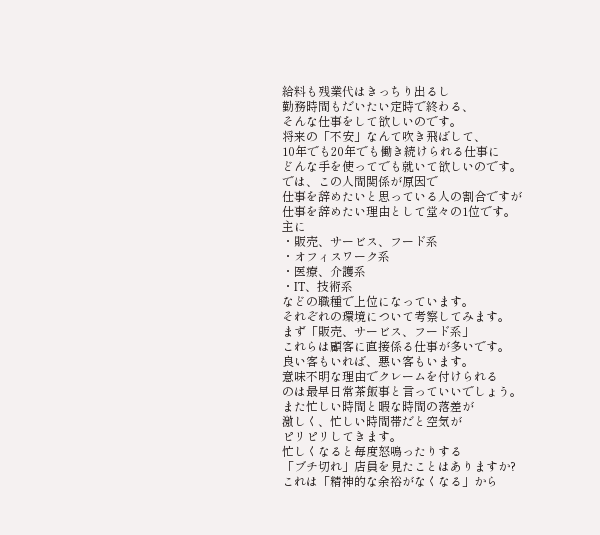給料も残業代はきっちり出るし
勤務時間もだいたい定時で終わる、
そんな仕事をして欲しいのです。
将来の「不安」なんて吹き飛ばして、
10年でも20年でも働き続けられる仕事に
どんな手を使ってでも就いて欲しいのです。
では、この人間関係が原因で
仕事を辞めたいと思っている人の割合ですが
仕事を辞めたい理由として堂々の1位です。
主に
・販売、サービス、フード系
・オフィスワーク系
・医療、介護系
・IT、技術系
などの職種で上位になっています。
それぞれの環境について考察してみます。
まず「販売、サービス、フード系」
これらは顧客に直接係る仕事が多いです。
良い客もいれば、悪い客もいます。
意味不明な理由でクレームを付けられる
のは最早日常茶飯事と言っていいでしょう。
また忙しい時間と暇な時間の落差が
激しく、忙しい時間帯だと空気が
ピリピリしてきます。
忙しくなると毎度怒鳴ったりする
「ブチ切れ」店員を見たことはありますか?
これは「精神的な余裕がなくなる」から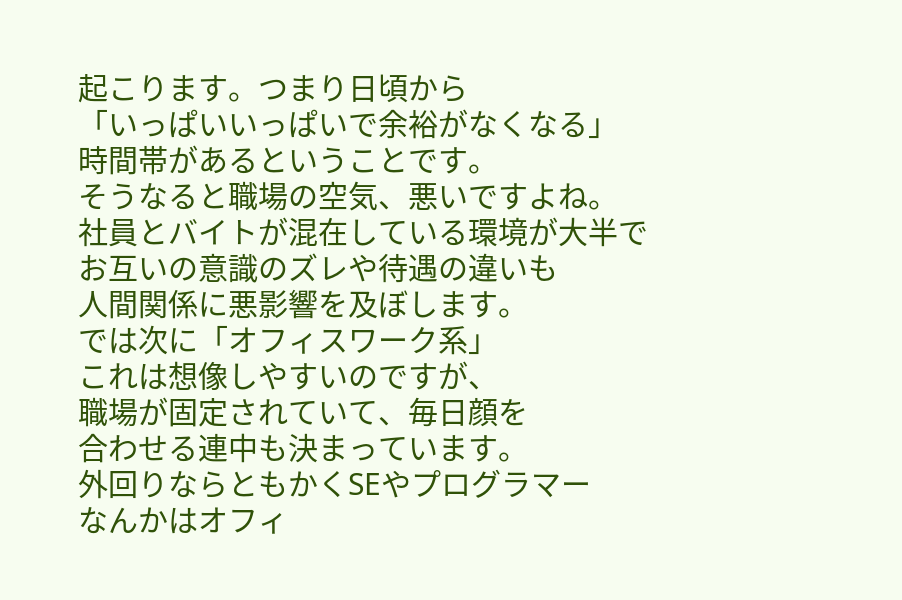起こります。つまり日頃から
「いっぱいいっぱいで余裕がなくなる」
時間帯があるということです。
そうなると職場の空気、悪いですよね。
社員とバイトが混在している環境が大半で
お互いの意識のズレや待遇の違いも
人間関係に悪影響を及ぼします。
では次に「オフィスワーク系」
これは想像しやすいのですが、
職場が固定されていて、毎日顔を
合わせる連中も決まっています。
外回りならともかくSEやプログラマー
なんかはオフィ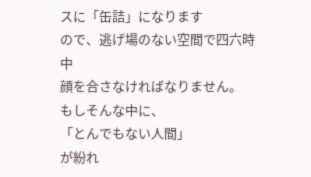スに「缶詰」になります
ので、逃げ場のない空間で四六時中
顔を合さなければなりません。
もしそんな中に、
「とんでもない人間」
が紛れ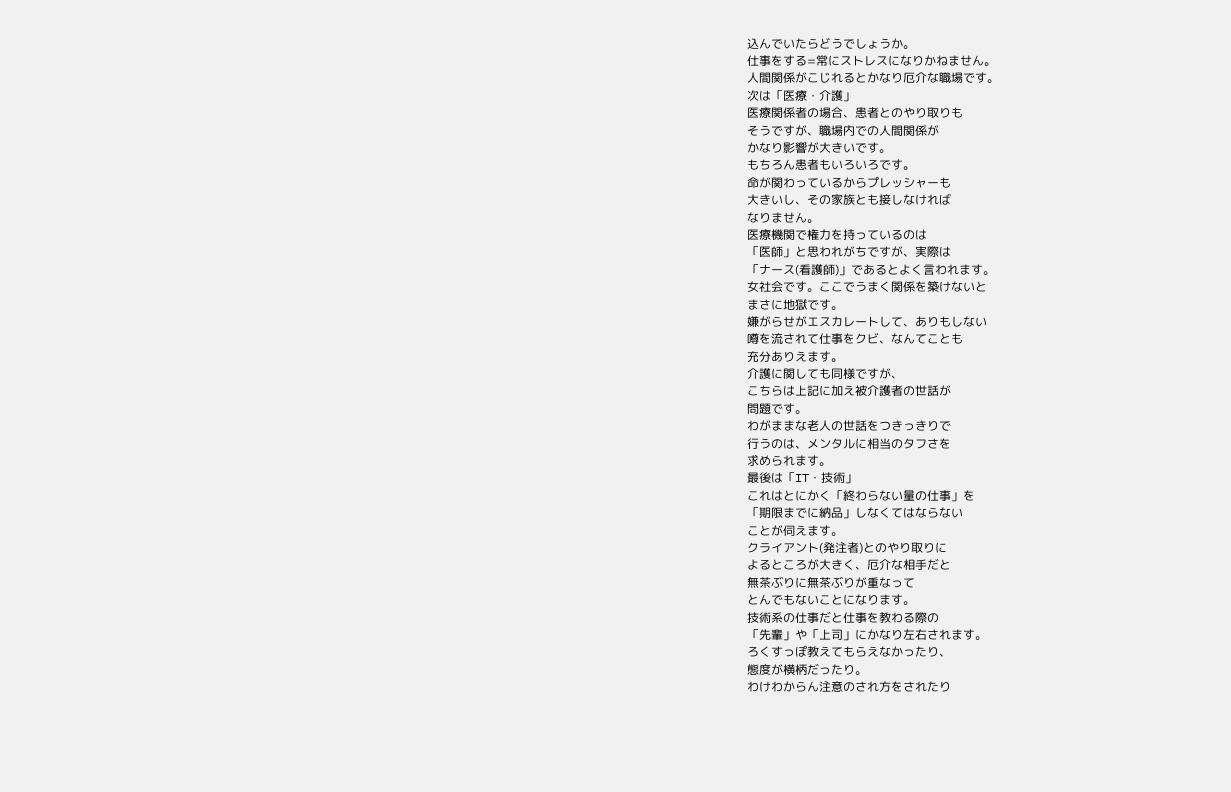込んでいたらどうでしょうか。
仕事をする=常にストレスになりかねません。
人間関係がこじれるとかなり厄介な職場です。
次は「医療・介護」
医療関係者の場合、患者とのやり取りも
そうですが、職場内での人間関係が
かなり影響が大きいです。
もちろん患者もいろいろです。
命が関わっているからプレッシャーも
大きいし、その家族とも接しなければ
なりません。
医療機関で権力を持っているのは
「医師」と思われがちですが、実際は
「ナース(看護師)」であるとよく言われます。
女社会です。ここでうまく関係を築けないと
まさに地獄です。
嫌がらせがエスカレートして、ありもしない
噂を流されて仕事をクビ、なんてことも
充分ありえます。
介護に関しても同様ですが、
こちらは上記に加え被介護者の世話が
問題です。
わがままな老人の世話をつきっきりで
行うのは、メンタルに相当のタフさを
求められます。
最後は「IT・技術」
これはとにかく「終わらない量の仕事」を
「期限までに納品」しなくてはならない
ことが伺えます。
クライアント(発注者)とのやり取りに
よるところが大きく、厄介な相手だと
無茶ぶりに無茶ぶりが重なって
とんでもないことになります。
技術系の仕事だと仕事を教わる際の
「先輩」や「上司」にかなり左右されます。
ろくすっぽ教えてもらえなかったり、
態度が横柄だったり。
わけわからん注意のされ方をされたり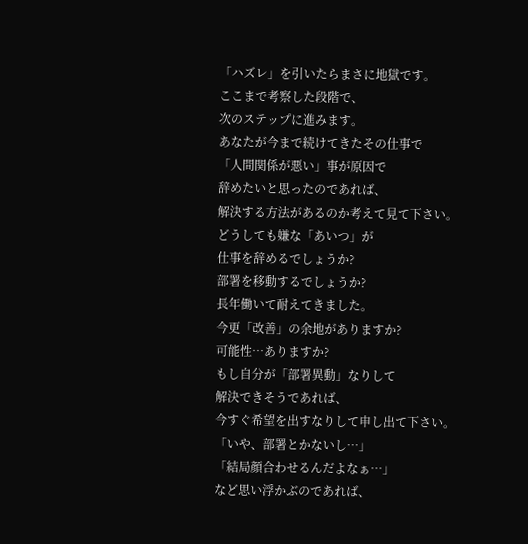「ハズレ」を引いたらまさに地獄です。
ここまで考察した段階で、
次のステップに進みます。
あなたが今まで続けてきたその仕事で
「人間関係が悪い」事が原因で
辞めたいと思ったのであれば、
解決する方法があるのか考えて見て下さい。
どうしても嫌な「あいつ」が
仕事を辞めるでしょうか?
部署を移動するでしょうか?
長年働いて耐えてきました。
今更「改善」の余地がありますか?
可能性…ありますか?
もし自分が「部署異動」なりして
解決できそうであれば、
今すぐ希望を出すなりして申し出て下さい。
「いや、部署とかないし…」
「結局顔合わせるんだよなぁ…」
など思い浮かぶのであれば、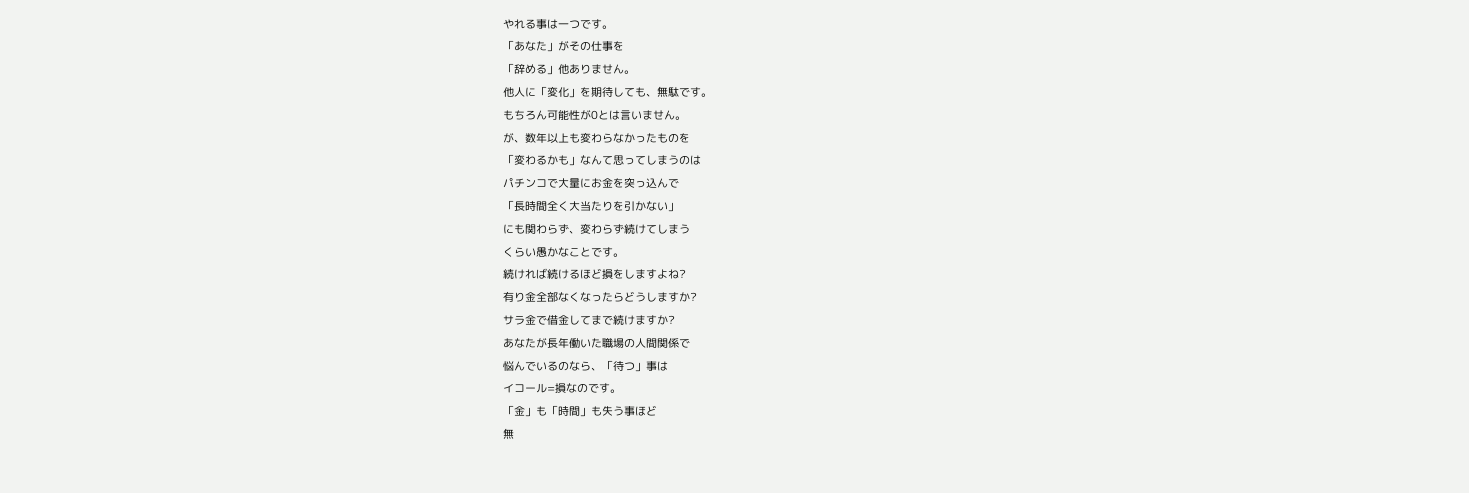やれる事は一つです。
「あなた」がその仕事を
「辞める」他ありません。
他人に「変化」を期待しても、無駄です。
もちろん可能性が0とは言いません。
が、数年以上も変わらなかったものを
「変わるかも」なんて思ってしまうのは
パチンコで大量にお金を突っ込んで
「長時間全く大当たりを引かない」
にも関わらず、変わらず続けてしまう
くらい愚かなことです。
続ければ続けるほど損をしますよね?
有り金全部なくなったらどうしますか?
サラ金で借金してまで続けますか?
あなたが長年働いた職場の人間関係で
悩んでいるのなら、「待つ」事は
イコール=損なのです。
「金」も「時間」も失う事ほど
無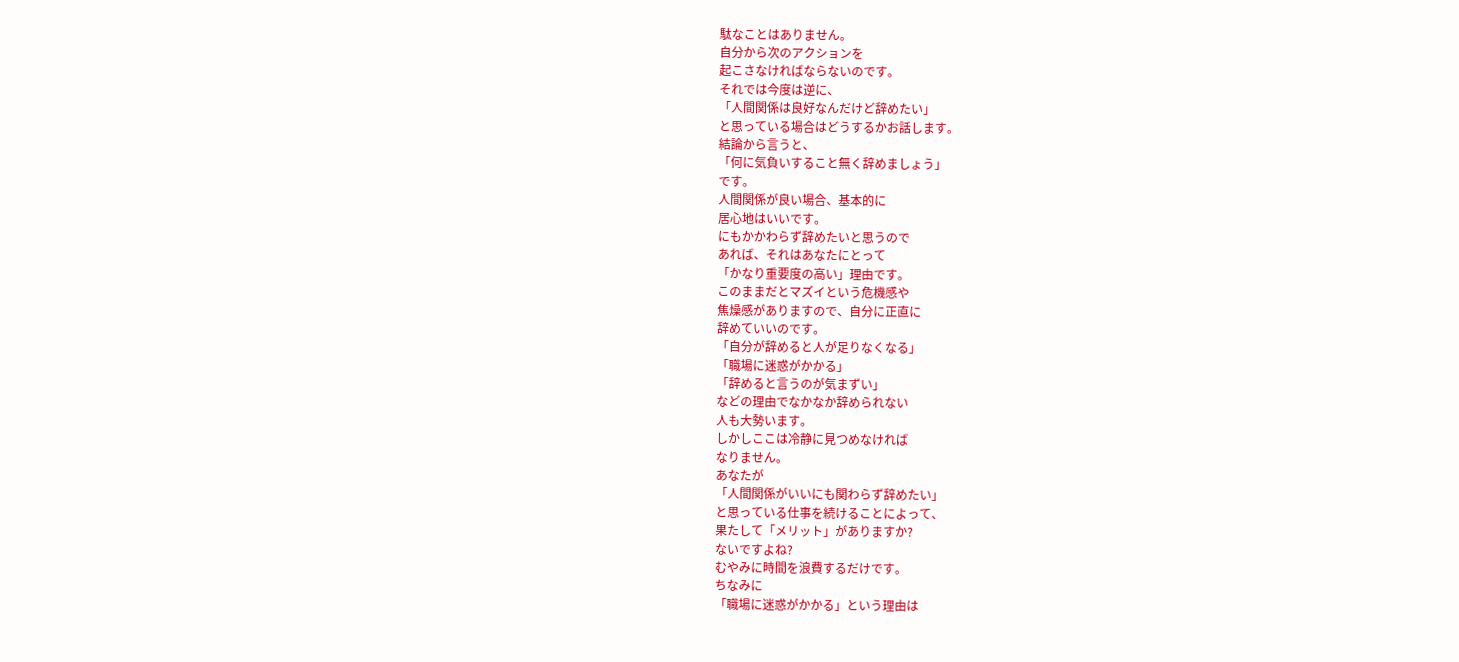駄なことはありません。
自分から次のアクションを
起こさなければならないのです。
それでは今度は逆に、
「人間関係は良好なんだけど辞めたい」
と思っている場合はどうするかお話します。
結論から言うと、
「何に気負いすること無く辞めましょう」
です。
人間関係が良い場合、基本的に
居心地はいいです。
にもかかわらず辞めたいと思うので
あれば、それはあなたにとって
「かなり重要度の高い」理由です。
このままだとマズイという危機感や
焦燥感がありますので、自分に正直に
辞めていいのです。
「自分が辞めると人が足りなくなる」
「職場に迷惑がかかる」
「辞めると言うのが気まずい」
などの理由でなかなか辞められない
人も大勢います。
しかしここは冷静に見つめなければ
なりません。
あなたが
「人間関係がいいにも関わらず辞めたい」
と思っている仕事を続けることによって、
果たして「メリット」がありますか?
ないですよね?
むやみに時間を浪費するだけです。
ちなみに
「職場に迷惑がかかる」という理由は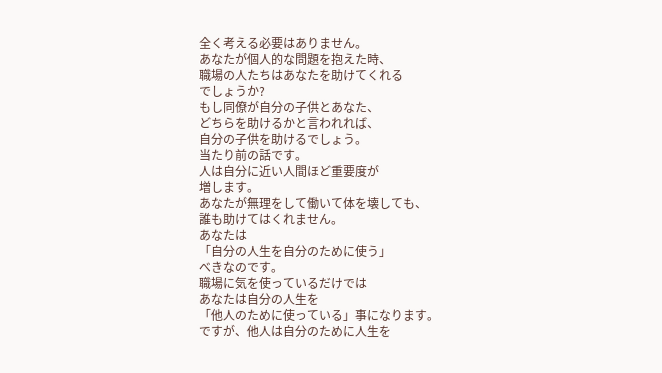全く考える必要はありません。
あなたが個人的な問題を抱えた時、
職場の人たちはあなたを助けてくれる
でしょうか?
もし同僚が自分の子供とあなた、
どちらを助けるかと言われれば、
自分の子供を助けるでしょう。
当たり前の話です。
人は自分に近い人間ほど重要度が
増します。
あなたが無理をして働いて体を壊しても、
誰も助けてはくれません。
あなたは
「自分の人生を自分のために使う」
べきなのです。
職場に気を使っているだけでは
あなたは自分の人生を
「他人のために使っている」事になります。
ですが、他人は自分のために人生を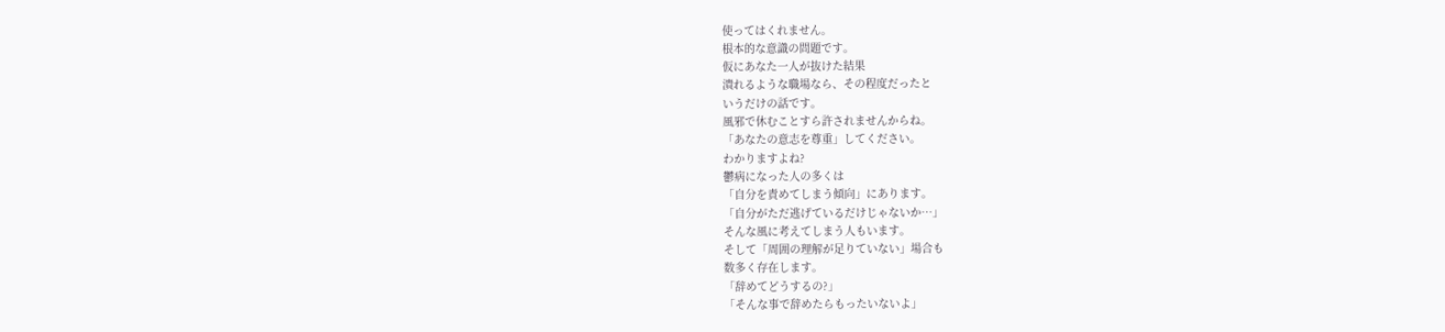使ってはくれません。
根本的な意識の問題です。
仮にあなた一人が抜けた結果
潰れるような職場なら、その程度だったと
いうだけの話です。
風邪で休むことすら許されませんからね。
「あなたの意志を尊重」してください。
わかりますよね?
鬱病になった人の多くは
「自分を責めてしまう傾向」にあります。
「自分がただ逃げているだけじゃないか…」
そんな風に考えてしまう人もいます。
そして「周囲の理解が足りていない」場合も
数多く存在します。
「辞めてどうするの?」
「そんな事で辞めたらもったいないよ」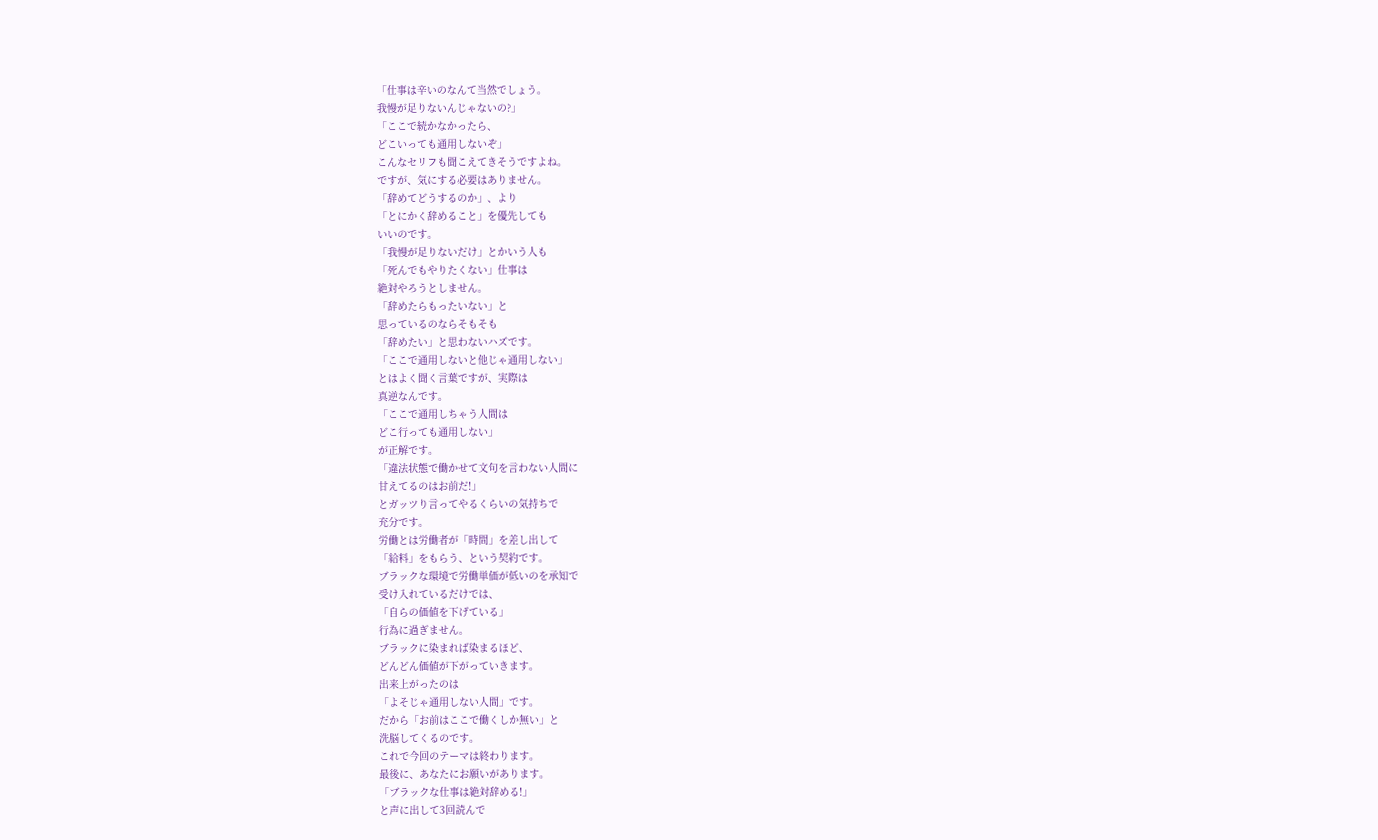「仕事は辛いのなんて当然でしょう。
我慢が足りないんじゃないの?」
「ここで続かなかったら、
どこいっても通用しないぞ」
こんなセリフも聞こえてきそうですよね。
ですが、気にする必要はありません。
「辞めてどうするのか」、より
「とにかく辞めること」を優先しても
いいのです。
「我慢が足りないだけ」とかいう人も
「死んでもやりたくない」仕事は
絶対やろうとしません。
「辞めたらもったいない」と
思っているのならそもそも
「辞めたい」と思わないハズです。
「ここで通用しないと他じゃ通用しない」
とはよく聞く言葉ですが、実際は
真逆なんです。
「ここで通用しちゃう人間は
どこ行っても通用しない」
が正解です。
「違法状態で働かせて文句を言わない人間に
甘えてるのはお前だ!」
とガッツり言ってやるくらいの気持ちで
充分です。
労働とは労働者が「時間」を差し出して
「給料」をもらう、という契約です。
ブラックな環境で労働単価が低いのを承知で
受け入れているだけでは、
「自らの価値を下げている」
行為に過ぎません。
ブラックに染まれば染まるほど、
どんどん価値が下がっていきます。
出来上がったのは
「よそじゃ通用しない人間」です。
だから「お前はここで働くしか無い」と
洗脳してくるのです。
これで今回のテーマは終わります。
最後に、あなたにお願いがあります。
「ブラックな仕事は絶対辞める!」
と声に出して3回読んで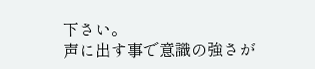下さい。
声に出す事で意識の強さが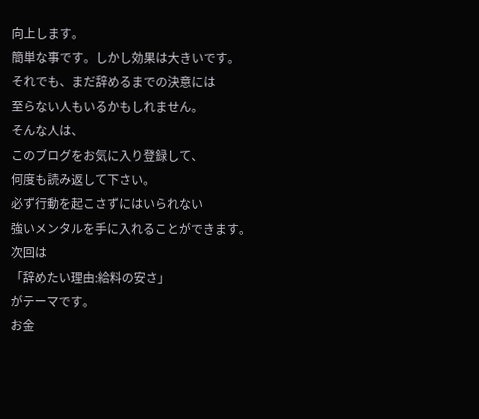向上します。
簡単な事です。しかし効果は大きいです。
それでも、まだ辞めるまでの決意には
至らない人もいるかもしれません。
そんな人は、
このブログをお気に入り登録して、
何度も読み返して下さい。
必ず行動を起こさずにはいられない
強いメンタルを手に入れることができます。
次回は
「辞めたい理由:給料の安さ」
がテーマです。
お金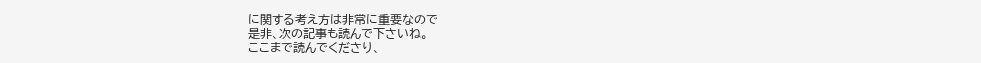に関する考え方は非常に重要なので
是非、次の記事も読んで下さいね。
ここまで読んでくださり、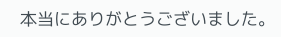本当にありがとうございました。